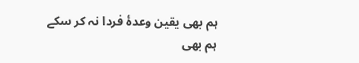ہم بھی یقین وعدۂ فردا نہ کر سکے
ہم بھی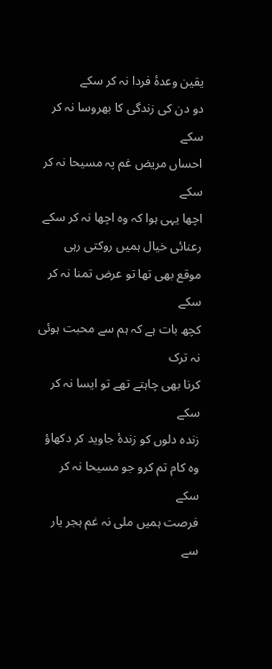یقین وعدۂ فردا نہ کر سکے
دو دن کی زندگی کا بھروسا نہ کر سکے
احساں مریض غم پہ مسیحا نہ کر سکے
اچھا یہی ہوا کہ وہ اچھا نہ کر سکے
رعنائی خیال ہمیں روکتی رہی
موقع بھی تھا تو عرض تمنا نہ کر سکے
کچھ بات ہے کہ ہم سے محبت ہوئی نہ ترک
کرنا بھی چاہتے تھے تو ایسا نہ کر سکے
زندہ دلوں کو زندۂ جاوید کر دکھاؤ
وہ کام تم کرو جو مسیحا نہ کر سکے
فرصت ہمیں ملی نہ غم ہجر یار سے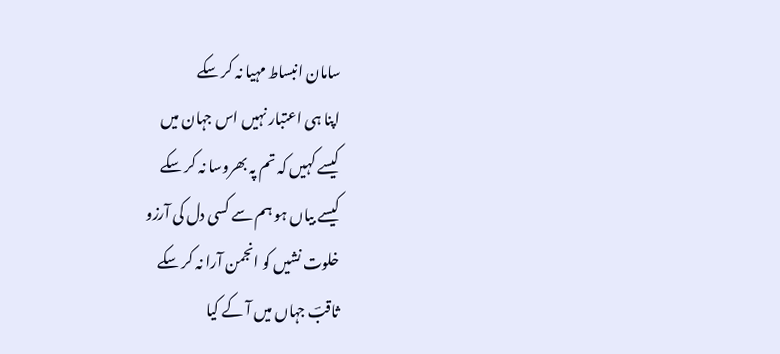سامان انبساط مہیا نہ کر سکے
اپنا ہی اعتبار نہیں اس جہان میں
کیسے کہیں کہ تم پہ بھروسا نہ کر سکے
کیسے بیاں ہو ہم سے کسی دل کی آرزو
خلوت نشیں کو انجمن آرا نہ کر سکے
ثاقبؔ جہاں میں آ کے کیا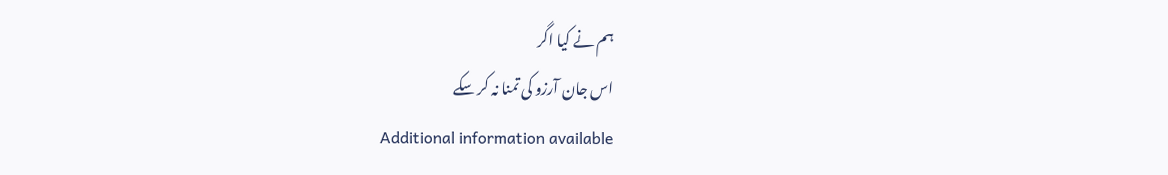ہم نے کیا اگر
اس جان آرزو کی تمنا نہ کر سکے
Additional information available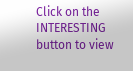Click on the INTERESTING button to view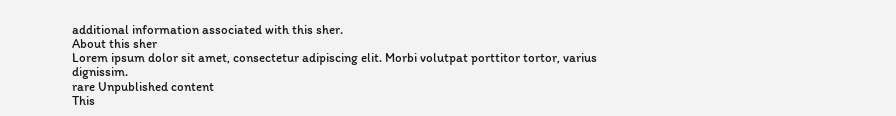additional information associated with this sher.
About this sher
Lorem ipsum dolor sit amet, consectetur adipiscing elit. Morbi volutpat porttitor tortor, varius dignissim.
rare Unpublished content
This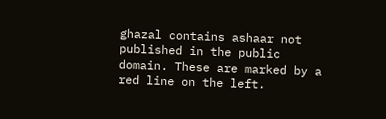ghazal contains ashaar not published in the public domain. These are marked by a red line on the left.